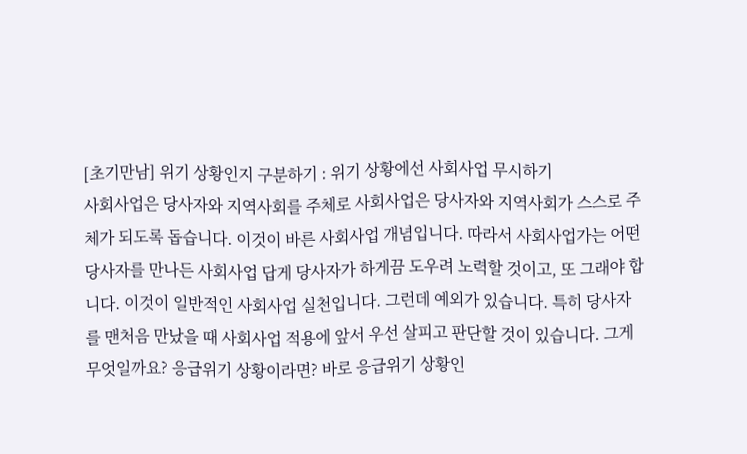[초기만남] 위기 상황인지 구분하기 : 위기 상황에선 사회사업 무시하기
사회사업은 당사자와 지역사회를 주체로 사회사업은 당사자와 지역사회가 스스로 주체가 되도록 돕습니다. 이것이 바른 사회사업 개념입니다. 따라서 사회사업가는 어떤 당사자를 만나든 사회사업 답게 당사자가 하게끔 도우려 노력할 것이고, 또 그래야 합니다. 이것이 일반적인 사회사업 실천입니다. 그런데 예외가 있습니다. 특히 당사자를 맨처음 만났을 때 사회사업 적용에 앞서 우선 살피고 판단할 것이 있습니다. 그게 무엇일까요? 응급위기 상황이라면? 바로 응급위기 상황인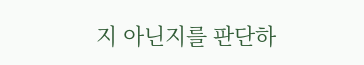지 아닌지를 판단하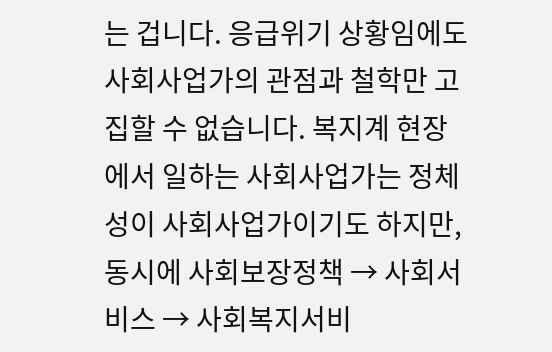는 겁니다. 응급위기 상황임에도 사회사업가의 관점과 철학만 고집할 수 없습니다. 복지계 현장에서 일하는 사회사업가는 정체성이 사회사업가이기도 하지만, 동시에 사회보장정책 → 사회서비스 → 사회복지서비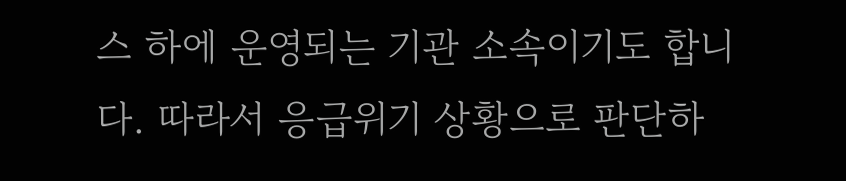스 하에 운영되는 기관 소속이기도 합니다. 따라서 응급위기 상황으로 판단하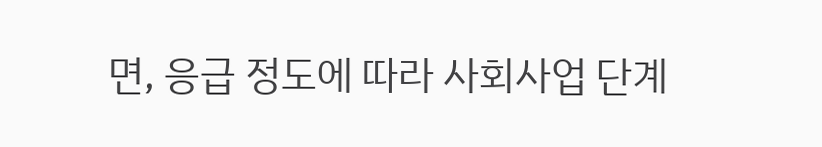면, 응급 정도에 따라 사회사업 단계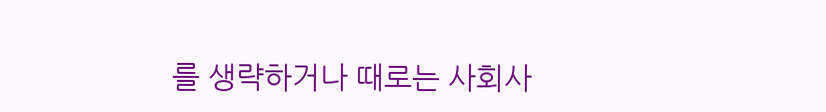를 생략하거나 때로는 사회사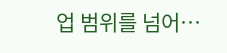업 범위를 넘어…